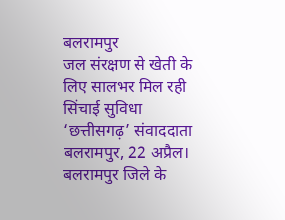बलरामपुर
जल संरक्षण से खेती के लिए सालभर मिल रही सिंचाई सुविधा
‘छत्तीसगढ़’ संवाददाता
बलरामपुर, 22 अप्रैल। बलरामपुर जिले के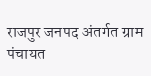राजपुर जनपद अंतर्गत ग्राम पंचायत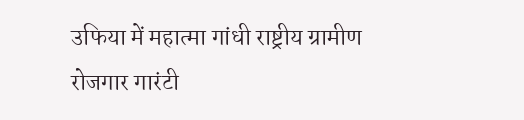उफिया में महात्मा गांधी राष्ट्रीय ग्रामीण रोजगार गारंटी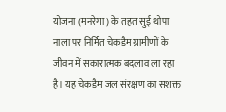योजना (मनरेगा) के तहत सुई थोपा नाला पर निर्मित चेकडैम ग्रामीणों के जीवन में सकारात्मक बदलाव ला रहा है। यह चेकडैम जल संरक्षण का सशक्त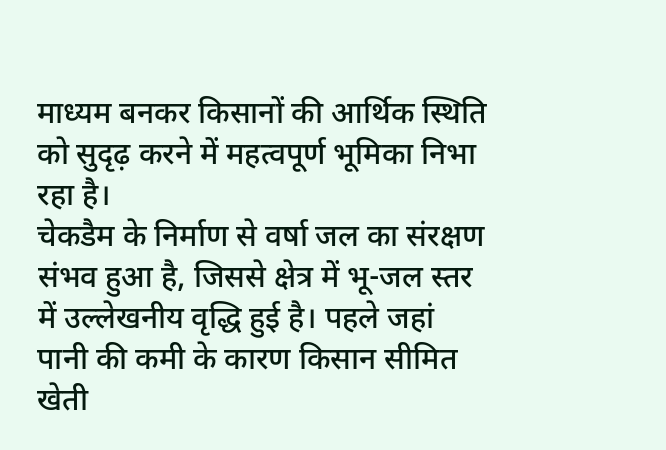माध्यम बनकर किसानों की आर्थिक स्थिति को सुदृढ़ करने में महत्वपूर्ण भूमिका निभा रहा है।
चेकडैम के निर्माण से वर्षा जल का संरक्षण संभव हुआ है, जिससे क्षेत्र में भू-जल स्तर में उल्लेखनीय वृद्धि हुई है। पहले जहां पानी की कमी के कारण किसान सीमित खेती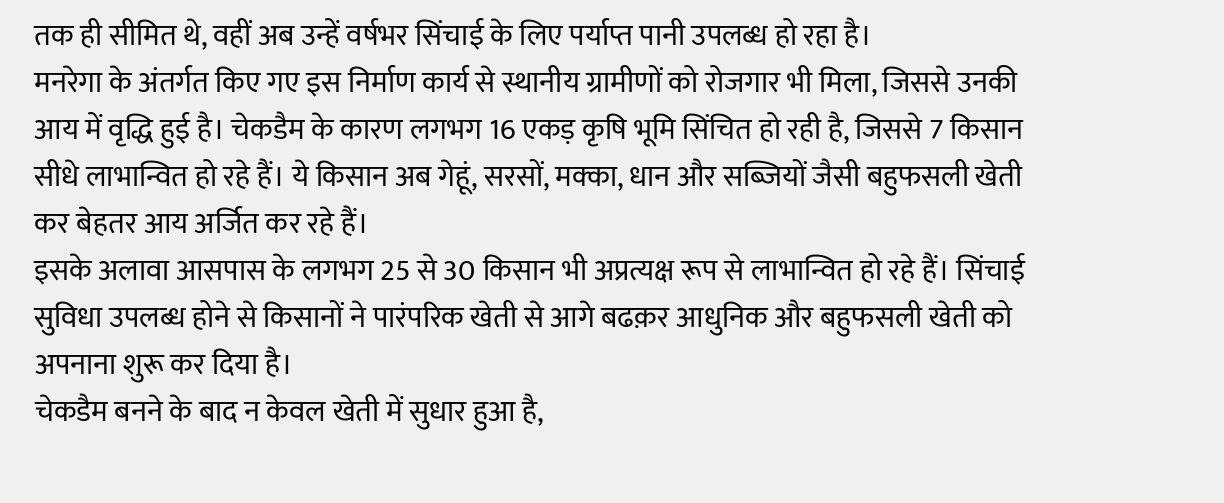तक ही सीमित थे, वहीं अब उन्हें वर्षभर सिंचाई के लिए पर्याप्त पानी उपलब्ध हो रहा है।
मनरेगा के अंतर्गत किए गए इस निर्माण कार्य से स्थानीय ग्रामीणों को रोजगार भी मिला, जिससे उनकी आय में वृद्धि हुई है। चेकडैम के कारण लगभग 16 एकड़ कृषि भूमि सिंचित हो रही है, जिससे 7 किसान सीधे लाभान्वित हो रहे हैं। ये किसान अब गेहूं, सरसों, मक्का, धान और सब्जियों जैसी बहुफसली खेती कर बेहतर आय अर्जित कर रहे हैं।
इसके अलावा आसपास के लगभग 25 से 30 किसान भी अप्रत्यक्ष रूप से लाभान्वित हो रहे हैं। सिंचाई सुविधा उपलब्ध होने से किसानों ने पारंपरिक खेती से आगे बढक़र आधुनिक और बहुफसली खेती को अपनाना शुरू कर दिया है।
चेकडैम बनने के बाद न केवल खेती में सुधार हुआ है,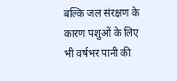बल्कि जल संरक्षण के कारण पशुओं के लिए भी वर्षभर पानी की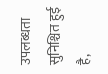उपलब्धता सुनिश्चित हुई है,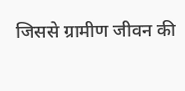जिससे ग्रामीण जीवन की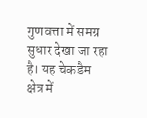गुणवत्ता में समग्र सुधार देखा जा रहा है। यह चेकडैम क्षेत्र में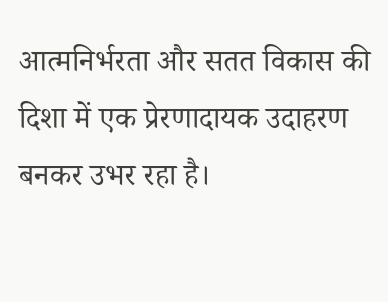आत्मनिर्भरता और सतत विकास की दिशा में एक प्रेरणादायक उदाहरण बनकर उभर रहा है।